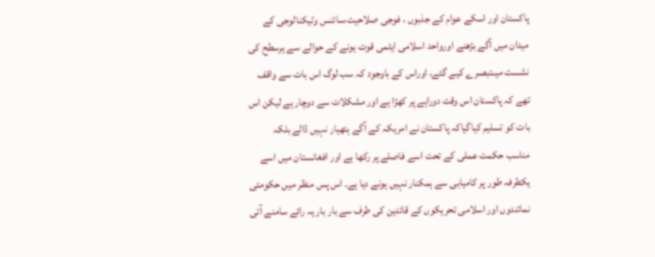پاکستان اور اسکے عوام کے جذبوں ، فوجی صلاحیت،سائنس وٹیکنالوجی کے میدان میں آگے بڑھنے اورواحد اسلامی ایٹمی قوت ہونے کے حوالے سے ہرسطح کی نشست میںتبصرے کیے گئے، اوراس کے باوجود کہ سب لوگ اس بات سے واقف تھے کہ پاکستان اس وقت دوراہے پر کھڑا ہے اور مشکلات سے دوچار ہے لیکن اس بات کو تسلیم کیاگیاکہ پاکستان نے امریکہ کے آگے ہتھیار نہیں ڈالے بلکہ مناسب حکمت عملی کے تحت اسے فاصلے پر رکھا ہے اور افغانستان میں اسے یکطرفہ طور پر کامیابی سے ہمکنار نہیں ہونے دیا ہے۔ اس پس منظر میں حکومتی نمائندوں اور اسلامی تحریکوں کے قائدین کی طرف سے بار بار یہ رائے سامنے آتی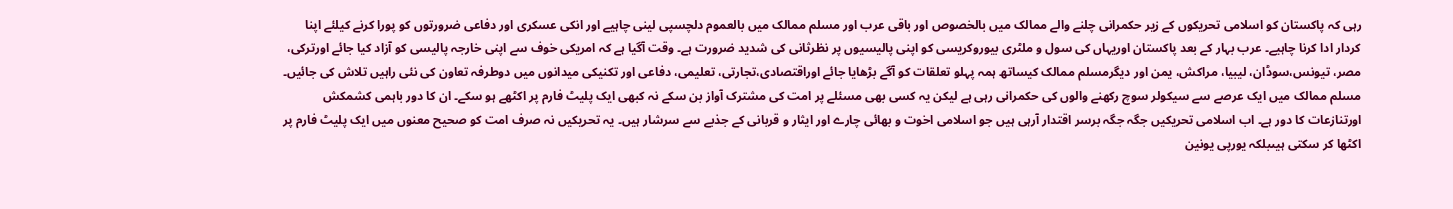رہی کہ پاکستان کو اسلامی تحریکوں کے زیر حکمرانی چلنے والے ممالک میں بالخصوص اور باقی عرب اور مسلم ممالک میں بالعموم دلچسپی لینی چاہیے اور انکی عسکری اور دفاعی ضرورتوں کو پورا کرنے کیلئے اپنا کردار ادا کرنا چاہیے۔ عرب بہار کے بعد پاکستان اوریہاں کی سول و ملٹری بیوروکریسی کو اپنی پالیسیوں پر نظرثانی کی شدید ضرورت ہے۔ وقت آگیا ہے کہ امریکی خوف سے اپنی خارجہ پالیسی کو آزاد کیا جائے اورترکی، مصر، تیونس،سوڈان، لیبیا، مراکش، یمن اور دیگرمسلم ممالک کیساتھ ہمہ پہلو تعلقات کو آگے بڑھایا جائے اوراقتصادی،تجارتی، تعلیمی، دفاعی اور تکنیکی میدانوں میں دوطرفہ تعاون کی نئی راہیں تلاش کی جائیں۔
مسلم ممالک میں ایک عرصے سے سیکولر سوچ رکھنے والوں کی حکمرانی رہی ہے لیکن یہ کسی بھی مسئلے پر امت کی مشترک آواز بن سکے نہ کبھی ایک پلیٹ فارم پر اکٹھے ہو سکے۔ ان کا دور باہمی کشمکش اورتنازعات کا دور ہے۔ اب اسلامی تحریکیں جگہ جگہ برسر اقتدار آرہی ہیں جو اسلامی اخوت و بھائی چارے اور ایثار و قربانی کے جذبے سے سرشار ہیں۔ یہ تحریکیں نہ صرف امت کو صحیح معنوں میں ایک پلیٹ فارم پر اکٹھا کر سکتی ہیںبلکہ یورپی یونین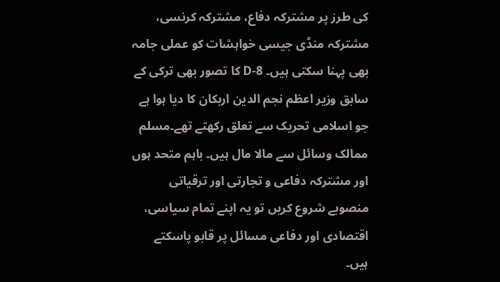کی طرز پر مشترکہ دفاع، مشترکہ کرنسی، مشترکہ منڈی جیسی خواہشات کو عملی جامہ بھی پہنا سکتی ہیں۔ D-8 کا تصور بھی ترکی کے سابق وزیر اعظم نجم الدین اربکان کا دیا ہوا ہے جو اسلامی تحریک سے تعلق رکھتے تھے۔مسلم ممالک وسائل سے مالا مال ہیں۔ باہم متحد ہوں اور مشترکہ دفاعی و تجارتی اور ترقیاتی منصوبے شروع کریں تو یہ اپنے تمام سیاسی، اقتصادی اور دفاعی مسائل پر قابو پاسکتے ہیں۔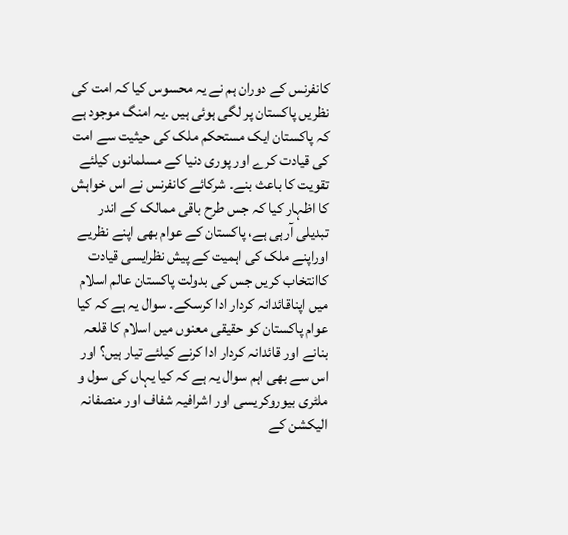کانفرنس کے دوران ہم نے یہ محسوس کیا کہ امت کی نظریں پاکستان پر لگی ہوئی ہیں ۔یہ امنگ موجود ہے کہ پاکستان ایک مستحکم ملک کی حیثیت سے امت کی قیادت کرے اور پوری دنیا کے مسلمانوں کیلئے تقویت کا باعث بنے۔ شرکائے کانفرنس نے اس خواہش کا اظہار کیا کہ جس طرح باقی ممالک کے اندر تبدیلی آرہی ہے، پاکستان کے عوام بھی اپنے نظریے اوراپنے ملک کی اہمیت کے پیش نظرایسی قیادت کاانتخاب کریں جس کی بدولت پاکستان عالم اسلام میں اپناقائدانہ کردار ادا کرسکے۔ سوال یہ ہے کہ کیا عوام پاکستان کو حقیقی معنوں میں اسلام کا قلعہ بنانے اور قائدانہ کردار ادا کرنے کیلئے تیار ہیں؟ اور اس سے بھی اہم سوال یہ ہے کہ کیا یہاں کی سول و ملٹری بیوروکریسی اور اشرافیہ شفاف اور منصفانہ الیکشن کے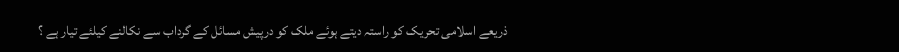ذریعے اسلامی تحریک کو راستہ دیتے ہوئے ملک کو درپیش مسائل کے گرداب سے نکالنے کیلئے تیار ہے ؟